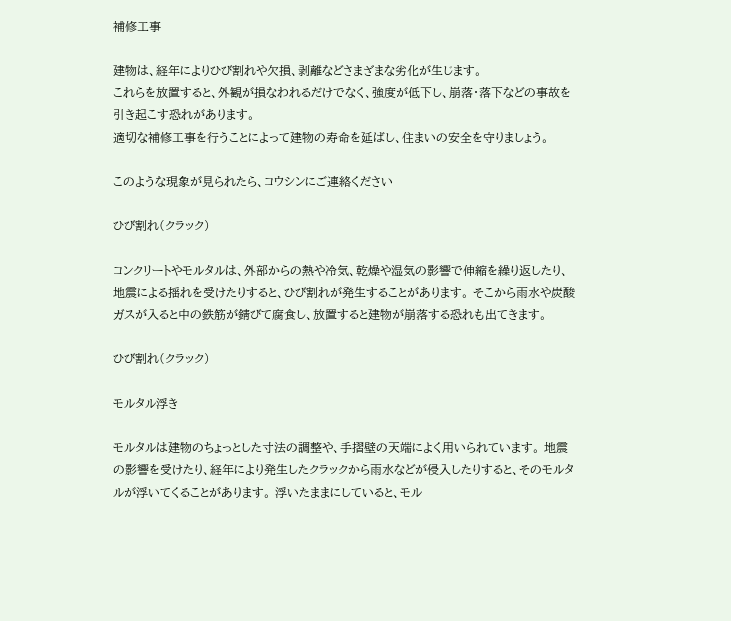補修工事

建物は、経年によりひび割れや欠損、剥離などさまざまな劣化が生じます。
これらを放置すると、外観が損なわれるだけでなく、強度が低下し、崩落・落下などの事故を引き起こす恐れがあります。
適切な補修工事を行うことによって建物の寿命を延ばし、住まいの安全を守りましょう。

このような現象が見られたら、コウシンにご連絡ください

ひび割れ(クラック)

コンクリートやモルタルは、外部からの熱や冷気、乾燥や湿気の影響で伸縮を繰り返したり、地震による揺れを受けたりすると、ひび割れが発生することがあります。 そこから雨水や炭酸ガスが入ると中の鉄筋が錆びて腐食し、放置すると建物が崩落する恐れも出てきます。

ひび割れ(クラック)

モルタル浮き

モルタルは建物のちょっとした寸法の調整や、手摺壁の天端によく用いられています。 地震の影響を受けたり、経年により発生したクラックから雨水などが侵入したりすると、そのモルタルが浮いてくることがあります。 浮いたままにしていると、モル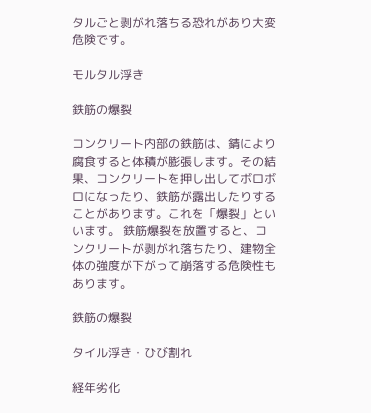タルごと剥がれ落ちる恐れがあり大変危険です。

モルタル浮き

鉄筋の爆裂

コンクリート内部の鉄筋は、錆により腐食すると体積が膨張します。その結果、コンクリートを押し出してボロボロになったり、鉄筋が露出したりすることがあります。これを「爆裂」といいます。 鉄筋爆裂を放置すると、コンクリートが剥がれ落ちたり、建物全体の強度が下がって崩落する危険性もあります。

鉄筋の爆裂

タイル浮き・ひび割れ

経年劣化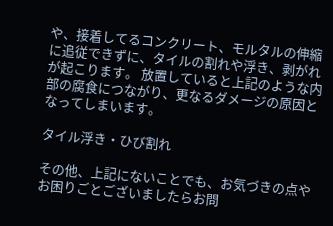や、接着してるコンクリート、モルタルの伸縮に追従できずに、タイルの割れや浮き、剥がれが起こります。 放置していると上記のような内部の腐食につながり、更なるダメージの原因となってしまいます。

タイル浮き・ひび割れ

その他、上記にないことでも、お気づきの点やお困りごとございましたらお問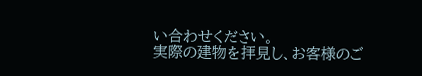い合わせください。
実際の建物を拝見し、お客様のご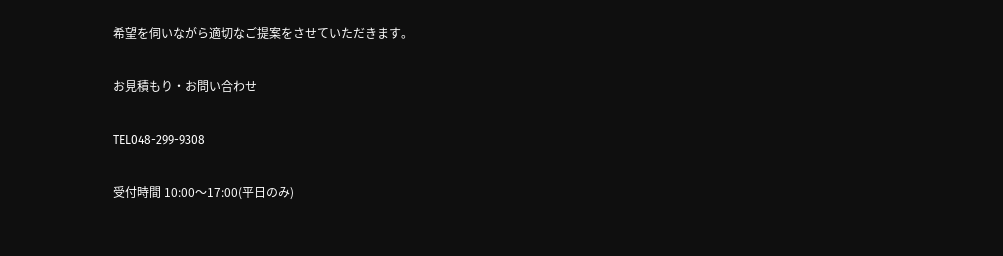希望を伺いながら適切なご提案をさせていただきます。

お見積もり・お問い合わせ

TEL048-299-9308

受付時間 10:00〜17:00(平日のみ)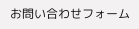お問い合わせフォーム